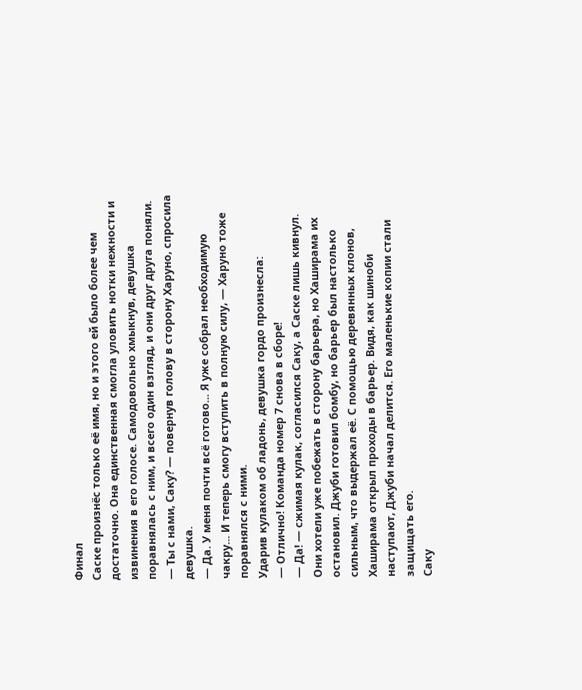Финал
Саске произнёс только её имя, но и этого ей было более чем достаточно. Она единственная смогла уловить нотки нежности и извинения в его голосе. Самодовольно хмыкнув, девушка поравнялась с ним, и всего один взгляд, и они друг друга поняли.
— Ты с нами, Саку? — повернув голову в сторону Харуно, спросила девушка.
— Да. У меня почти всё готово... Я уже собрал необходимую чакру... И теперь смогу вступить в полную силу, — Харуно тоже поравнялся с ними.
Ударив кулаком об ладонь, девушка гордо произнесла:
— Отлично! Команда номер 7 снова в сборе!
— Да! — сжимая кулак, согласился Саку, а Саске лишь кивнул.
Они хотели уже побежать в сторону барьера, но Хаширама их остановил. Джуби готовил бомбу, но барьер был настолько сильным, что выдержал её. С помощью деревянных клонов, Хаширама открыл проходы в барьер. Видя, как шиноби наступают, Джуби начал делится. Его маленькие копии стали защищать его.
Саку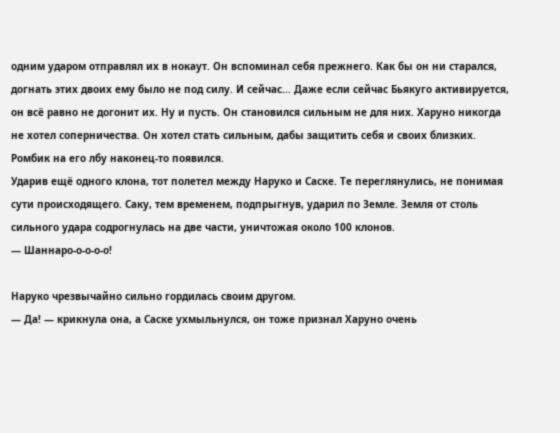одним ударом отправлял их в нокаут. Он вспоминал себя прежнего. Как бы он ни старался, догнать этих двоих ему было не под силу. И сейчас... Даже если сейчас Бьякуго активируется, он всё равно не догонит их. Ну и пусть. Он становился сильным не для них. Харуно никогда не хотел соперничества. Он хотел стать сильным, дабы защитить себя и своих близких.
Ромбик на его лбу наконец-то появился.
Ударив ещё одного клона, тот полетел между Наруко и Саске. Те переглянулись, не понимая сути происходящего. Саку, тем временем, подпрыгнув, ударил по Земле. Земля от столь сильного удара содрогнулась на две части, уничтожая около 100 клонов.
— Шаннаро-о-о-о-о!

Наруко чрезвычайно сильно гордилась своим другом.
— Да! — крикнула она, а Саске ухмыльнулся, он тоже признал Харуно очень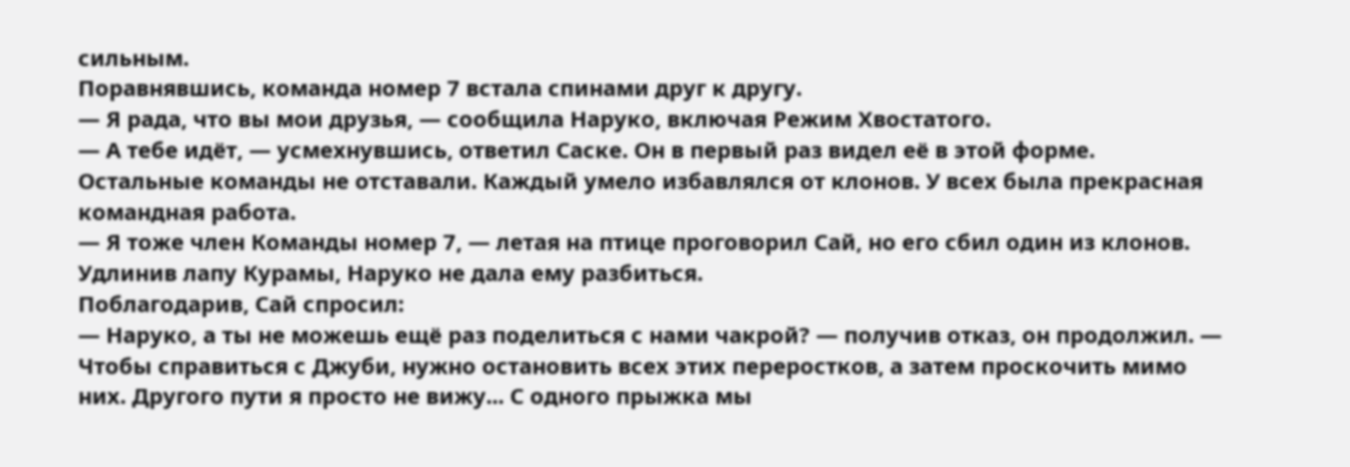сильным.
Поравнявшись, команда номер 7 встала спинами друг к другу.
— Я рада, что вы мои друзья, — сообщила Наруко, включая Режим Хвостатого.
— А тебе идёт, — усмехнувшись, ответил Саске. Он в первый раз видел её в этой форме.
Остальные команды не отставали. Каждый умело избавлялся от клонов. У всех была прекрасная командная работа.
— Я тоже член Команды номер 7, — летая на птице проговорил Сай, но его сбил один из клонов. Удлинив лапу Курамы, Наруко не дала ему разбиться.
Поблагодарив, Сай спросил:
— Наруко, а ты не можешь ещё раз поделиться с нами чакрой? — получив отказ, он продолжил. — Чтобы справиться с Джуби, нужно остановить всех этих переростков, а затем проскочить мимо них. Другого пути я просто не вижу... С одного прыжка мы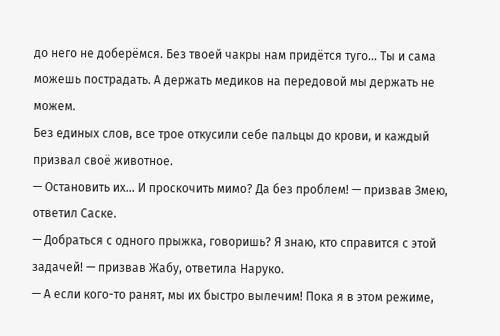до него не доберёмся. Без твоей чакры нам придётся туго... Ты и сама можешь пострадать. А держать медиков на передовой мы держать не можем.
Без единых слов, все трое откусили себе пальцы до крови, и каждый призвал своё животное.
— Остановить их... И проскочить мимо? Да без проблем! — призвав Змею, ответил Саске.
— Добраться с одного прыжка, говоришь? Я знаю, кто справится с этой задачей! — призвав Жабу, ответила Наруко.
— А если кого-то ранят, мы их быстро вылечим! Пока я в этом режиме,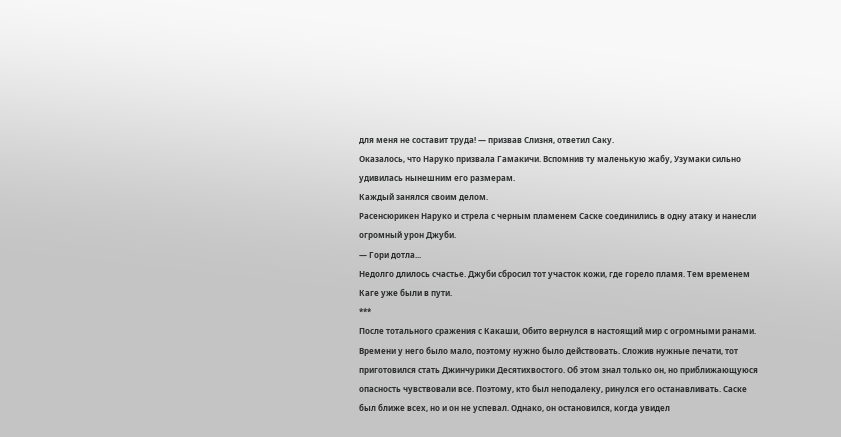для меня не составит труда! — призвав Слизня, ответил Саку.
Оказалось, что Наруко призвала Гамакичи. Вспомнив ту маленькую жабу, Узумаки сильно удивилась нынешним его размерам.
Каждый занялся своим делом.
Расенсюрикен Наруко и стрела с черным пламенем Саске соединились в одну атаку и нанесли огромный урон Джуби.
— Гори дотла...
Недолго длилось счастье. Джуби сбросил тот участок кожи, где горело пламя. Тем временем Каге уже были в пути.
***
После тотального сражения с Какаши, Обито вернулся в настоящий мир с огромными ранами. Времени у него было мало, поэтому нужно было действовать. Сложив нужные печати, тот приготовился стать Джинчурики Десятихвостого. Об этом знал только он, но приближающуюся опасность чувствовали все. Поэтому, кто был неподалеку, ринулся его останавливать. Саске был ближе всех, но и он не успевал. Однако, он остановился, когда увидел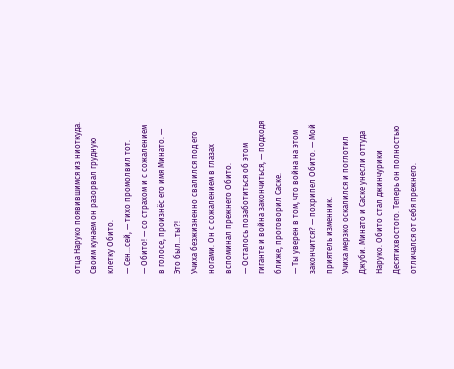отца Наруко появившимся из ниоткуда. Своим кунаем он разорвал грудную клетку Обито.
— Сен...сей, — тихо промолвил тот.
— Обито! — со страхом и с сожалением в голосе, произнёс его имя Минато. — Это был...ты?!
Учиха безжизненно свалился под его ногами. Он с сожалением в глазах вспоминал прежнего Обито.
— Осталось позаботиться об этом гиганте и война закончиться, — подходя ближе, проговорил Саске.
— Ты уверен в том, что война на этом закончится? — похрипел Обито. — Мой приятель изменник.
Учиха мерзко оскалился и поглотил Джуби. Минато и Саске унесли оттуда Наруко. Обито стал джинчурики Десятихвостого. Теперь он полностью отличался от себя прежнего.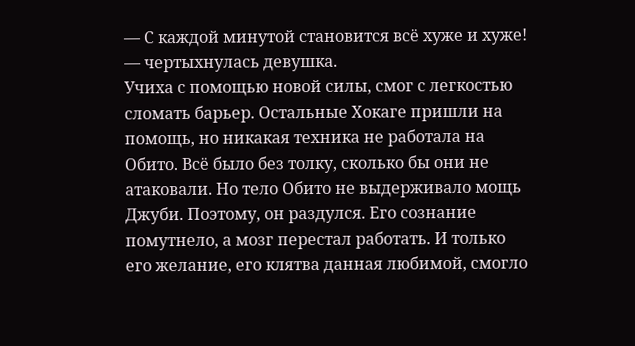— С каждой минутой становится всё хуже и хуже! — чертыхнулась девушка.
Учиха с помощью новой силы, смог с легкостью сломать барьер. Остальные Хокаге пришли на помощь, но никакая техника не работала на Обито. Всё было без толку, сколько бы они не атаковали. Но тело Обито не выдерживало мощь Джуби. Поэтому, он раздулся. Его сознание помутнело, а мозг перестал работать. И только его желание, его клятва данная любимой, смогло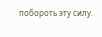побороть эту силу.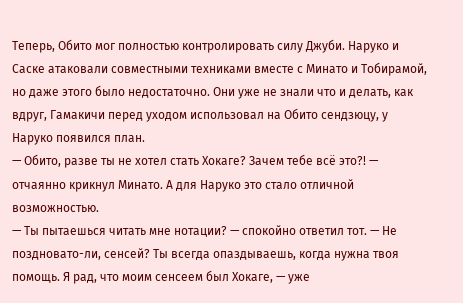Теперь, Обито мог полностью контролировать силу Джуби. Наруко и Саске атаковали совместными техниками вместе с Минато и Тобирамой, но даже этого было недостаточно. Они уже не знали что и делать, как вдруг, Гамакичи перед уходом использовал на Обито сендзюцу, у Наруко появился план.
— Обито, разве ты не хотел стать Хокаге? Зачем тебе всё это?! — отчаянно крикнул Минато. А для Наруко это стало отличной возможностью.
— Ты пытаешься читать мне нотации? — спокойно ответил тот. — Не поздновато-ли, сенсей? Ты всегда опаздываешь, когда нужна твоя помощь. Я рад, что моим сенсеем был Хокаге, — уже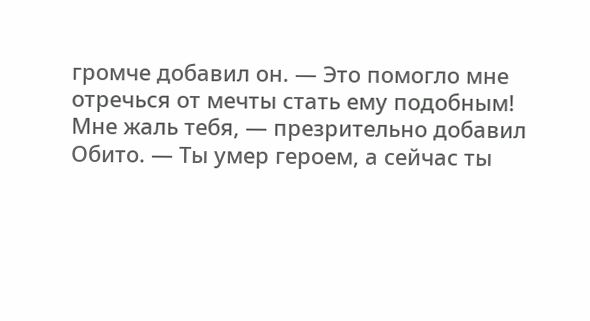громче добавил он. — Это помогло мне отречься от мечты стать ему подобным!
Мне жаль тебя, — презрительно добавил Обито. — Ты умер героем, а сейчас ты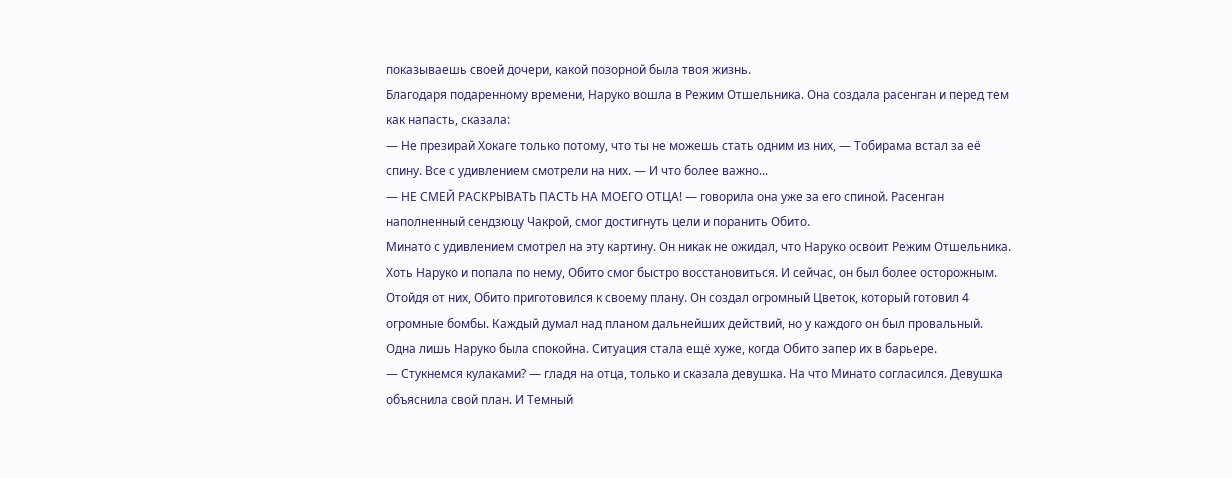показываешь своей дочери, какой позорной была твоя жизнь.
Благодаря подаренному времени, Наруко вошла в Режим Отшельника. Она создала расенган и перед тем как напасть, сказала:
— Не презирай Хокаге только потому, что ты не можешь стать одним из них, — Тобирама встал за её спину. Все с удивлением смотрели на них. — И что более важно...
— НЕ СМЕЙ РАСКРЫВАТЬ ПАСТЬ НА МОЕГО ОТЦА! — говорила она уже за его спиной. Расенган наполненный сендзюцу Чакрой, смог достигнуть цели и поранить Обито.
Минато с удивлением смотрел на эту картину. Он никак не ожидал, что Наруко освоит Режим Отшельника. Хоть Наруко и попала по нему, Обито смог быстро восстановиться. И сейчас, он был более осторожным.
Отойдя от них, Обито приготовился к своему плану. Он создал огромный Цветок, который готовил 4 огромные бомбы. Каждый думал над планом дальнейших действий, но у каждого он был провальный. Одна лишь Наруко была спокойна. Ситуация стала ещё хуже, когда Обито запер их в барьере.
— Стукнемся кулаками? — гладя на отца, только и сказала девушка. На что Минато согласился. Девушка объяснила свой план. И Темный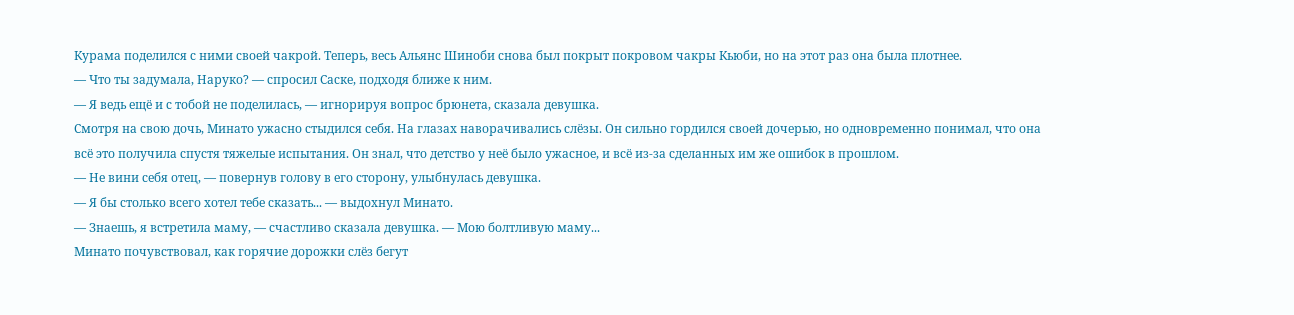Курама поделился с ними своей чакрой. Теперь, весь Альянс Шиноби снова был покрыт покровом чакры Кьюби, но на этот раз она была плотнее.
— Что ты задумала, Наруко? — спросил Саске, подходя ближе к ним.
— Я ведь ещё и с тобой не поделилась, — игнорируя вопрос брюнета, сказала девушка.
Смотря на свою дочь, Минато ужасно стыдился себя. На глазах наворачивались слёзы. Он сильно гордился своей дочерью, но одновременно понимал, что она всё это получила спустя тяжелые испытания. Он знал, что детство у неё было ужасное, и всё из-за сделанных им же ошибок в прошлом.
— Не вини себя отец, — повернув голову в его сторону, улыбнулась девушка.
— Я бы столько всего хотел тебе сказать... — выдохнул Минато.
— Знаешь, я встретила маму, — счастливо сказала девушка. — Мою болтливую маму...
Минато почувствовал, как горячие дорожки слёз бегут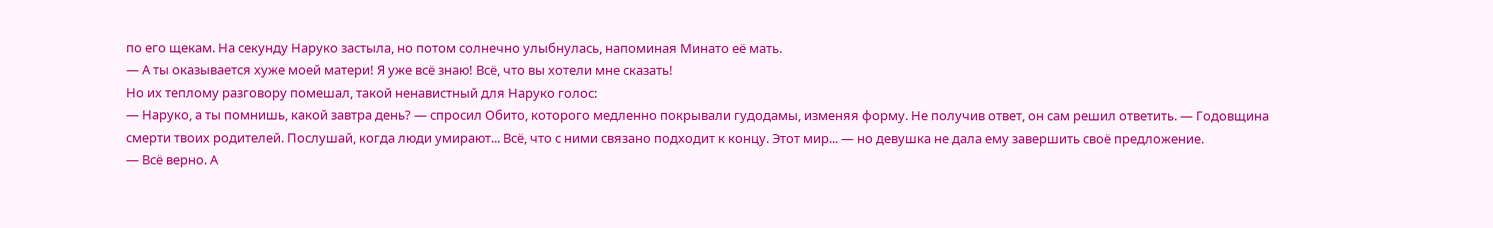по его щекам. На секунду Наруко застыла, но потом солнечно улыбнулась, напоминая Минато её мать.
— А ты оказывается хуже моей матери! Я уже всё знаю! Всё, что вы хотели мне сказать!
Но их теплому разговору помешал, такой ненавистный для Наруко голос:
— Наруко, а ты помнишь, какой завтра день? — спросил Обито, которого медленно покрывали гудодамы, изменяя форму. Не получив ответ, он сам решил ответить. — Годовщина смерти твоих родителей. Послушай, когда люди умирают... Всё, что с ними связано подходит к концу. Этот мир... — но девушка не дала ему завершить своё предложение.
— Всё верно. А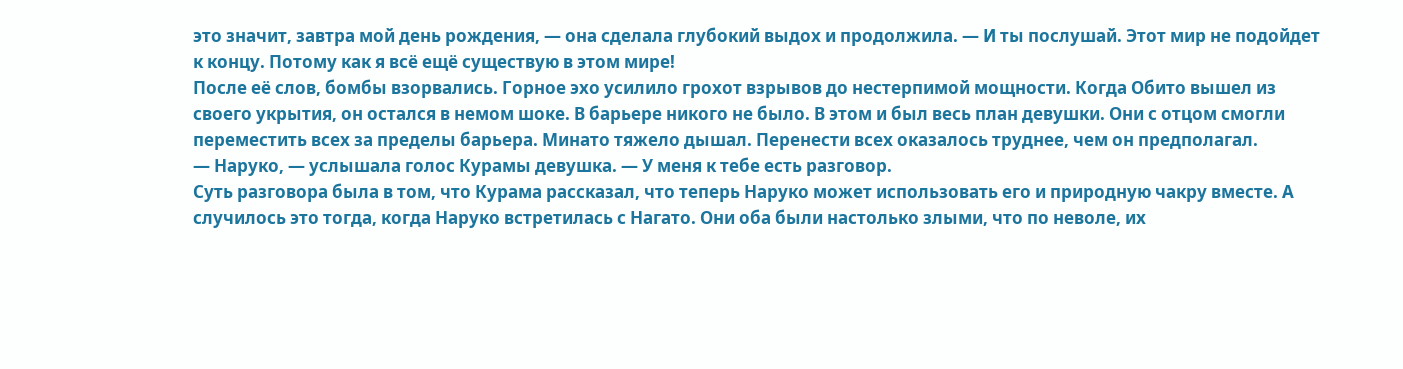это значит, завтра мой день рождения, — она сделала глубокий выдох и продолжила. — И ты послушай. Этот мир не подойдет к концу. Потому как я всё ещё существую в этом мире!
После её слов, бомбы взорвались. Горное эхо усилило грохот взрывов до нестерпимой мощности. Когда Обито вышел из своего укрытия, он остался в немом шоке. В барьере никого не было. В этом и был весь план девушки. Они с отцом смогли переместить всех за пределы барьера. Минато тяжело дышал. Перенести всех оказалось труднее, чем он предполагал.
— Наруко, — услышала голос Курамы девушка. — У меня к тебе есть разговор.
Суть разговора была в том, что Курама рассказал, что теперь Наруко может использовать его и природную чакру вместе. А случилось это тогда, когда Наруко встретилась с Нагато. Они оба были настолько злыми, что по неволе, их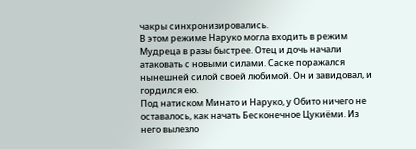чакры синхронизировались.
В этом режиме Наруко могла входить в режим Мудреца в разы быстрее. Отец и дочь начали атаковать с новыми силами. Саске поражался нынешней силой своей любимой. Он и завидовал, и гордился ею.
Под натиском Минато и Наруко, у Обито ничего не оставалось, как начать Бесконечное Цукиёми. Из него вылезло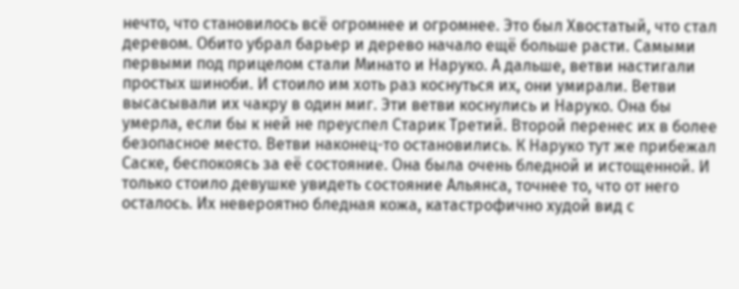нечто, что становилось всё огромнее и огромнее. Это был Хвостатый, что стал деревом. Обито убрал барьер и дерево начало ещё больше расти. Самыми первыми под прицелом стали Минато и Наруко. А дальше, ветви настигали простых шиноби. И стоило им хоть раз коснуться их, они умирали. Ветви высасывали их чакру в один миг. Эти ветви коснулись и Наруко. Она бы умерла, если бы к ней не преуспел Старик Третий. Второй перенес их в более безопасное место. Ветви наконец-то остановились. К Наруко тут же прибежал Саске, беспокоясь за её состояние. Она была очень бледной и истощенной. И только стоило девушке увидеть состояние Альянса, точнее то, что от него осталось. Их невероятно бледная кожа, катастрофично худой вид с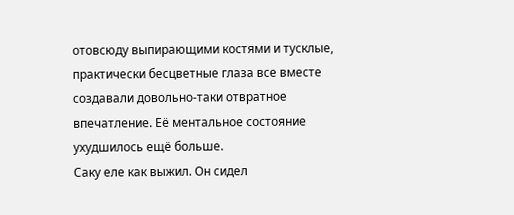отовсюду выпирающими костями и тусклые, практически бесцветные глаза все вместе создавали довольно-таки отвратное впечатление. Её ментальное состояние ухудшилось ещё больше.
Саку еле как выжил. Он сидел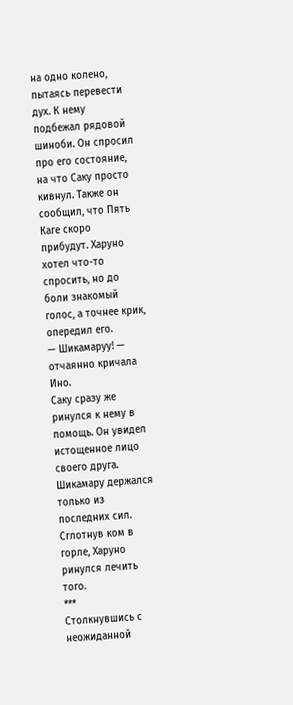на одно колено, пытаясь перевести дух. К нему подбежал рядовой шиноби. Он спросил про его состояние, на что Саку просто кивнул. Также он сообщил, что Пять Каге скоро прибудут. Харуно хотел что-то спросить, но до боли знакомый голос, а точнее крик, опередил его.
— Шикамаруу! — отчаянно кричала Ино.
Саку сразу же ринулся к нему в помощь. Он увидел истощенное лицо своего друга. Шикамару держался только из последних сил. Сглотнув ком в горле, Харуно ринулся лечить того.
***
Столкнувшись с неожиданной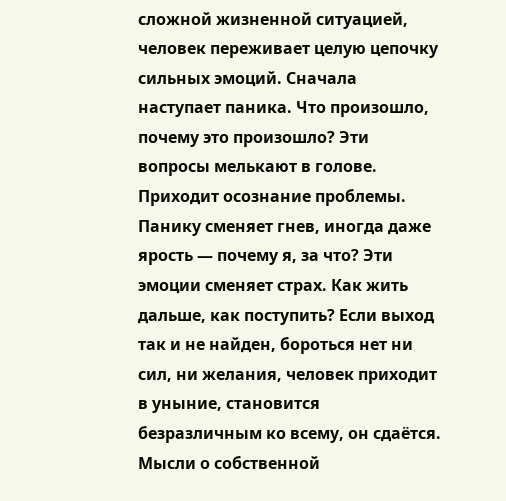сложной жизненной ситуацией, человек переживает целую цепочку сильных эмоций. Сначала наступает паника. Что произошло, почему это произошло? Эти вопросы мелькают в голове. Приходит осознание проблемы. Панику сменяет гнев, иногда даже ярость — почему я, за что? Эти эмоции сменяет страх. Как жить дальше, как поступить? Если выход так и не найден, бороться нет ни сил, ни желания, человек приходит в уныние, становится безразличным ко всему, он сдаётся. Мысли о собственной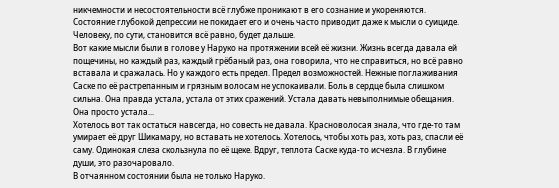никчемности и несостоятельности всё глубже проникают в его сознание и укореняются. Состояние глубокой депрессии не покидает его и очень часто приводит даже к мысли о суициде. Человеку, по сути, становится всё равно, будет дальше.
Вот какие мысли были в голове у Наруко на протяжении всей её жизни. Жизнь всегда давала ей пощечины, но каждый раз, каждый грёбаный раз, она говорила, что не справиться, но всё равно вставала и сражалась. Но у каждого есть предел. Предел возможностей. Нежные поглаживания Саске по её растрепанным и грязным волосам не успокаивали. Боль в сердце была слишком сильна. Она правда устала, устала от этих сражений. Устала давать невыполнимые обещания. Она просто устала...
Хотелось вот так остаться навсегда, но совесть не давала. Красноволосая знала, что где-то там умирает её друг Шикамару, но вставать не хотелось. Хотелось, чтобы хоть раз, хоть раз, спасли её саму. Одинокая слеза скользнула по её щеке. Вдруг, теплота Саске куда-то исчезла. В глубине души, это разочаровало.
В отчаянном состоянии была не только Наруко.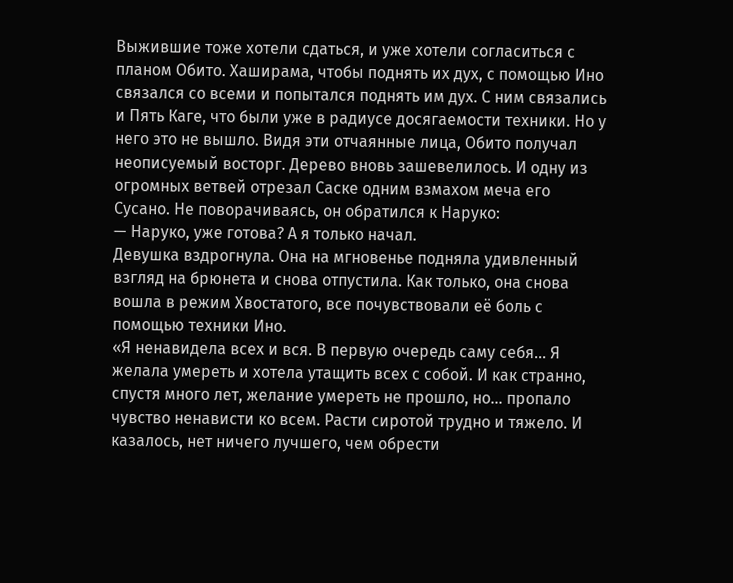Выжившие тоже хотели сдаться, и уже хотели согласиться с планом Обито. Хаширама, чтобы поднять их дух, с помощью Ино связался со всеми и попытался поднять им дух. С ним связались и Пять Каге, что были уже в радиусе досягаемости техники. Но у него это не вышло. Видя эти отчаянные лица, Обито получал неописуемый восторг. Дерево вновь зашевелилось. И одну из огромных ветвей отрезал Саске одним взмахом меча его Сусано. Не поворачиваясь, он обратился к Наруко:
— Наруко, уже готова? А я только начал.
Девушка вздрогнула. Она на мгновенье подняла удивленный взгляд на брюнета и снова отпустила. Как только, она снова вошла в режим Хвостатого, все почувствовали её боль с помощью техники Ино.
«Я ненавидела всех и вся. В первую очередь саму себя... Я желала умереть и хотела утащить всех с собой. И как странно, спустя много лет, желание умереть не прошло, но... пропало чувство ненависти ко всем. Расти сиротой трудно и тяжело. И казалось, нет ничего лучшего, чем обрести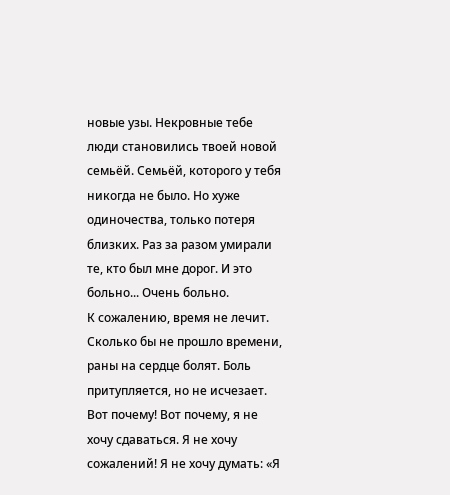новые узы. Некровные тебе люди становились твоей новой семьёй. Семьёй, которого у тебя никогда не было. Но хуже одиночества, только потеря близких. Раз за разом умирали те, кто был мне дорог. И это больно... Очень больно.
К сожалению, время не лечит. Сколько бы не прошло времени, раны на сердце болят. Боль притупляется, но не исчезает. Вот почему! Вот почему, я не хочу сдаваться. Я не хочу сожалений! Я не хочу думать: «Я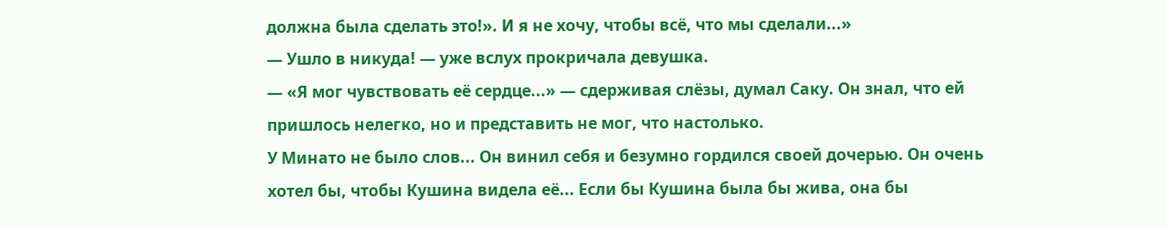должна была сделать это!». И я не хочу, чтобы всё, что мы сделали...»
— Ушло в никуда! — уже вслух прокричала девушка.
— «Я мог чувствовать её сердце...» — сдерживая слёзы, думал Саку. Он знал, что ей пришлось нелегко, но и представить не мог, что настолько.
У Минато не было слов... Он винил себя и безумно гордился своей дочерью. Он очень хотел бы, чтобы Кушина видела её... Если бы Кушина была бы жива, она бы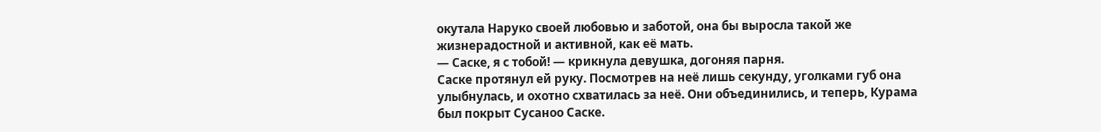окутала Наруко своей любовью и заботой, она бы выросла такой же жизнерадостной и активной, как её мать.
— Саске, я с тобой! — крикнула девушка, догоняя парня.
Саске протянул ей руку. Посмотрев на неё лишь секунду, уголками губ она улыбнулась, и охотно схватилась за неё. Они объединились, и теперь, Курама был покрыт Сусаноо Саске.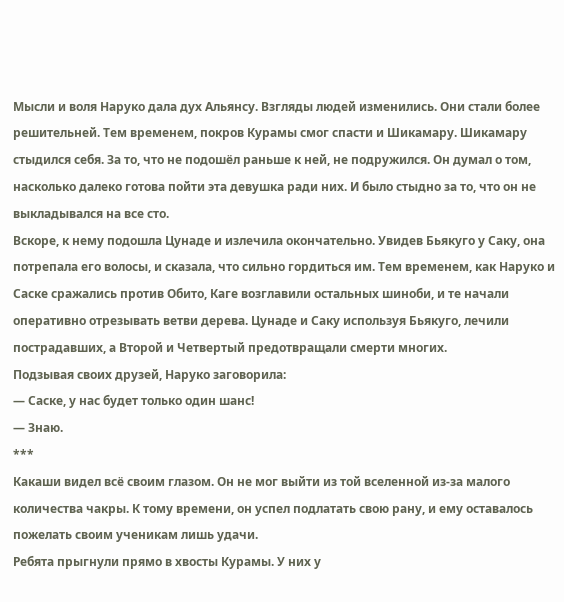Мысли и воля Наруко дала дух Альянсу. Взгляды людей изменились. Они стали более решительней. Тем временем, покров Курамы смог спасти и Шикамару. Шикамару стыдился себя. За то, что не подошёл раньше к ней, не подружился. Он думал о том, насколько далеко готова пойти эта девушка ради них. И было стыдно за то, что он не выкладывался на все сто.
Вскоре, к нему подошла Цунаде и излечила окончательно. Увидев Бьякуго у Саку, она потрепала его волосы, и сказала, что сильно гордиться им. Тем временем, как Наруко и Саске сражались против Обито, Каге возглавили остальных шиноби, и те начали оперативно отрезывать ветви дерева. Цунаде и Саку используя Бьякуго, лечили пострадавших, а Второй и Четвертый предотвращали смерти многих.
Подзывая своих друзей, Наруко заговорила:
— Саске, у нас будет только один шанс!
— Знаю.
***
Какаши видел всё своим глазом. Он не мог выйти из той вселенной из-за малого количества чакры. К тому времени, он успел подлатать свою рану, и ему оставалось пожелать своим ученикам лишь удачи.
Ребята прыгнули прямо в хвосты Курамы. У них у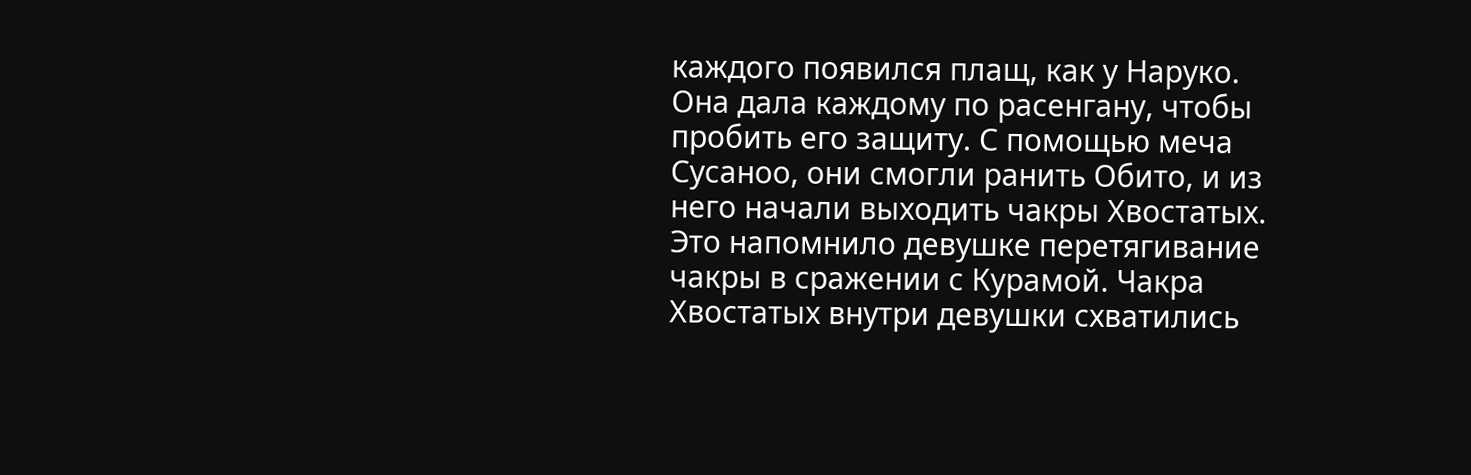каждого появился плащ, как у Наруко. Она дала каждому по расенгану, чтобы пробить его защиту. С помощью меча Сусаноо, они смогли ранить Обито, и из него начали выходить чакры Хвостатых. Это напомнило девушке перетягивание чакры в сражении с Курамой. Чакра Хвостатых внутри девушки схватились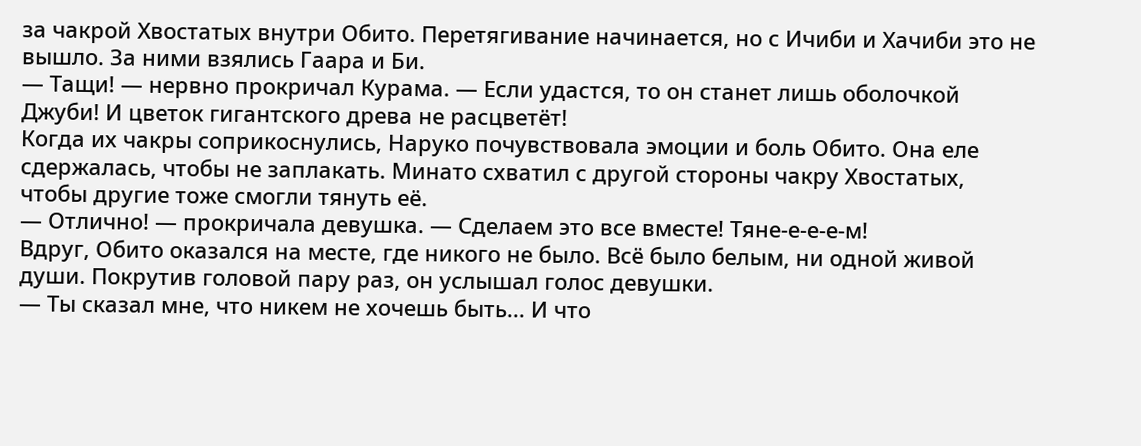за чакрой Хвостатых внутри Обито. Перетягивание начинается, но с Ичиби и Хачиби это не вышло. За ними взялись Гаара и Би.
— Тащи! — нервно прокричал Курама. — Если удастся, то он станет лишь оболочкой Джуби! И цветок гигантского древа не расцветёт!
Когда их чакры соприкоснулись, Наруко почувствовала эмоции и боль Обито. Она еле сдержалась, чтобы не заплакать. Минато схватил с другой стороны чакру Хвостатых, чтобы другие тоже смогли тянуть её.
— Отлично! — прокричала девушка. — Сделаем это все вместе! Тяне-е-е-е-м!
Вдруг, Обито оказался на месте, где никого не было. Всё было белым, ни одной живой души. Покрутив головой пару раз, он услышал голос девушки.
— Ты сказал мне, что никем не хочешь быть... И что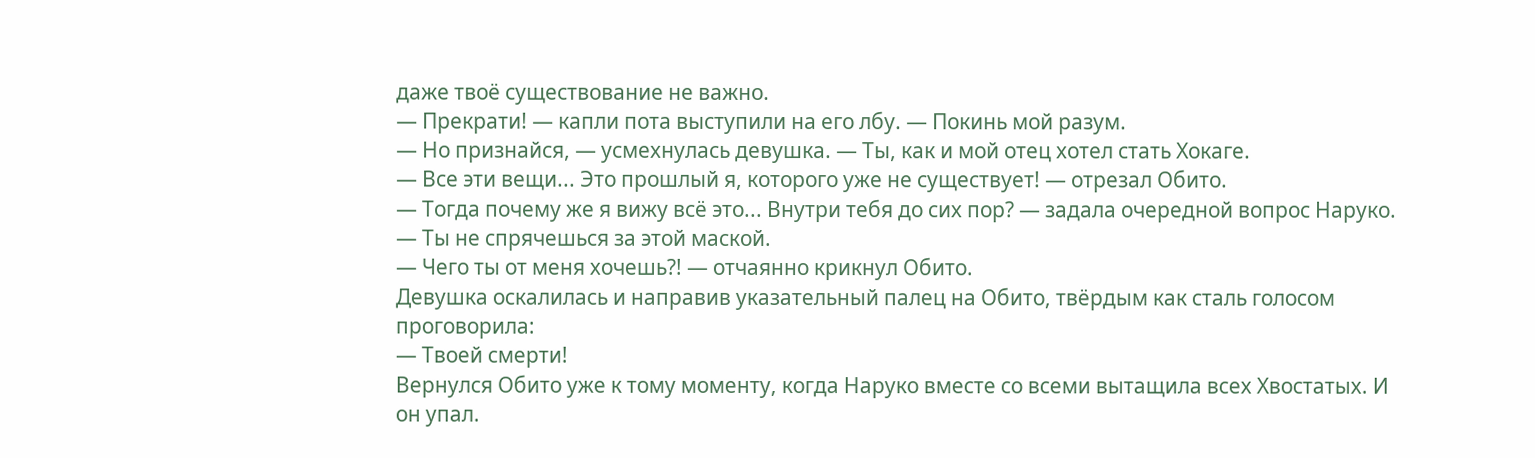даже твоё существование не важно.
— Прекрати! — капли пота выступили на его лбу. — Покинь мой разум.
— Но признайся, — усмехнулась девушка. — Ты, как и мой отец хотел стать Хокаге.
— Все эти вещи... Это прошлый я, которого уже не существует! — отрезал Обито.
— Тогда почему же я вижу всё это... Внутри тебя до сих пор? — задала очередной вопрос Наруко. — Ты не спрячешься за этой маской.
— Чего ты от меня хочешь?! — отчаянно крикнул Обито.
Девушка оскалилась и направив указательный палец на Обито, твёрдым как сталь голосом проговорила:
— Твоей смерти!
Вернулся Обито уже к тому моменту, когда Наруко вместе со всеми вытащила всех Хвостатых. И он упал.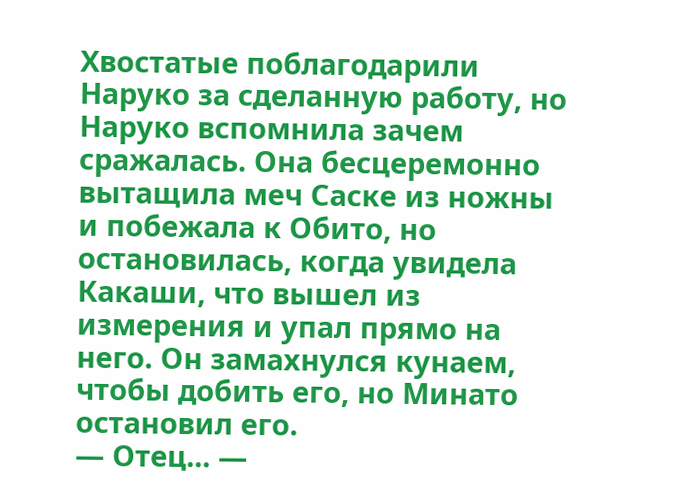Хвостатые поблагодарили Наруко за сделанную работу, но Наруко вспомнила зачем сражалась. Она бесцеремонно вытащила меч Саске из ножны и побежала к Обито, но остановилась, когда увидела Какаши, что вышел из измерения и упал прямо на него. Он замахнулся кунаем, чтобы добить его, но Минато остановил его.
— Отец... —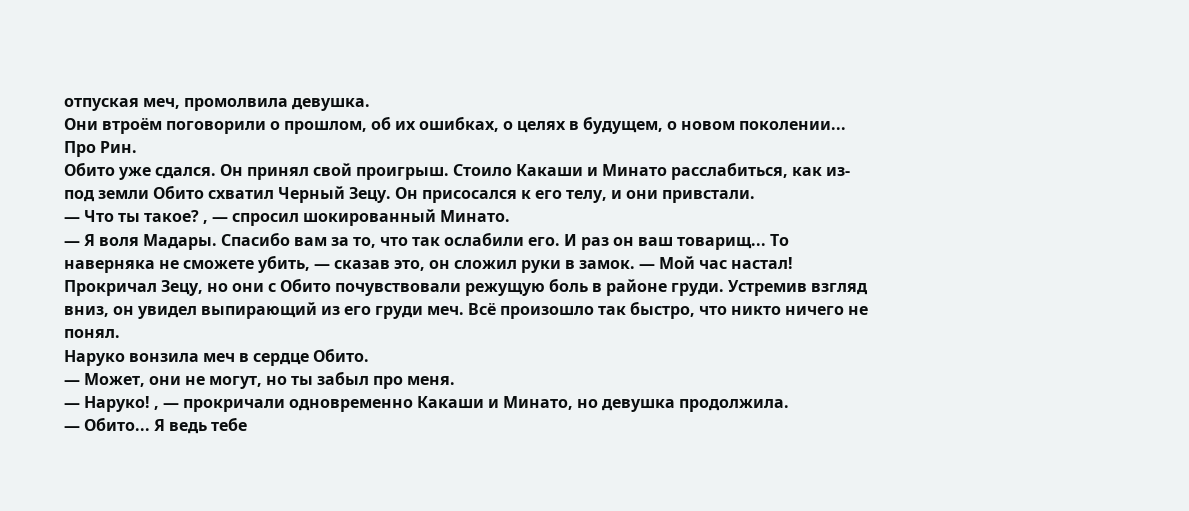отпуская меч, промолвила девушка.
Они втроём поговорили о прошлом, об их ошибках, о целях в будущем, о новом поколении... Про Рин.
Обито уже сдался. Он принял свой проигрыш. Стоило Какаши и Минато расслабиться, как из-под земли Обито схватил Черный Зецу. Он присосался к его телу, и они привстали.
— Что ты такое? , — спросил шокированный Минато.
— Я воля Мадары. Спасибо вам за то, что так ослабили его. И раз он ваш товарищ... То наверняка не сможете убить, — сказав это, он сложил руки в замок. — Мой час настал!
Прокричал Зецу, но они с Обито почувствовали режущую боль в районе груди. Устремив взгляд вниз, он увидел выпирающий из его груди меч. Всё произошло так быстро, что никто ничего не понял.
Наруко вонзила меч в сердце Обито.
— Может, они не могут, но ты забыл про меня.
— Наруко! , — прокричали одновременно Какаши и Минато, но девушка продолжила.
— Обито... Я ведь тебе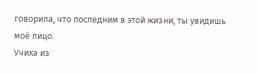говорила, что последним в этой жизни, ты увидишь моё лицо.
Учиха из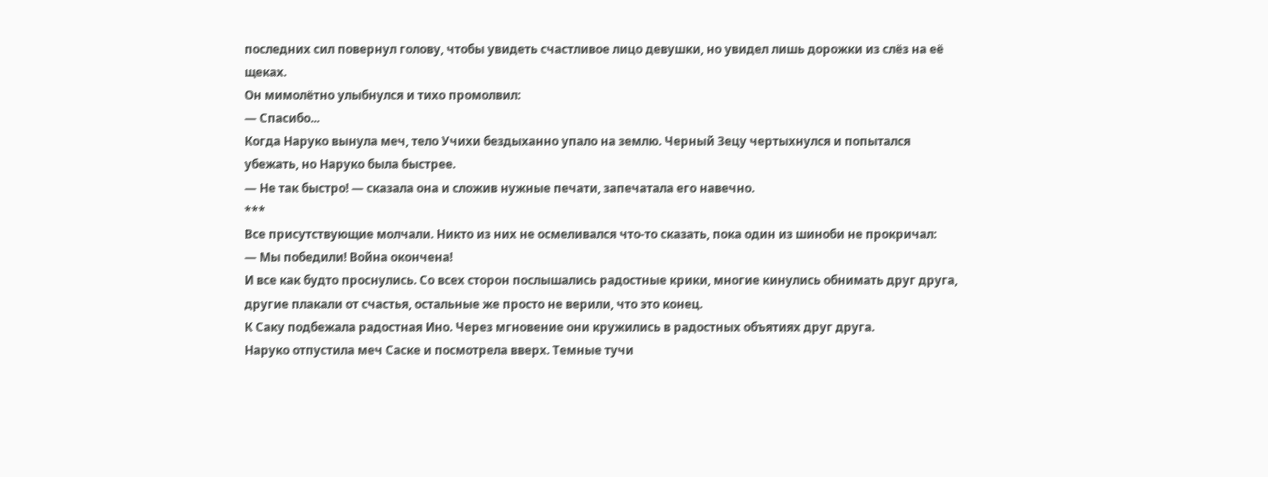последних сил повернул голову, чтобы увидеть счастливое лицо девушки, но увидел лишь дорожки из слёз на её щеках.
Он мимолётно улыбнулся и тихо промолвил:
— Спасибо...
Когда Наруко вынула меч, тело Учихи бездыханно упало на землю. Черный Зецу чертыхнулся и попытался убежать, но Наруко была быстрее.
— Не так быстро! — сказала она и сложив нужные печати, запечатала его навечно.
***
Все присутствующие молчали. Никто из них не осмеливался что-то сказать, пока один из шиноби не прокричал:
— Мы победили! Война окончена!
И все как будто проснулись. Со всех сторон послышались радостные крики, многие кинулись обнимать друг друга, другие плакали от счастья, остальные же просто не верили, что это конец.
К Саку подбежала радостная Ино. Через мгновение они кружились в радостных объятиях друг друга.
Наруко отпустила меч Саске и посмотрела вверх. Темные тучи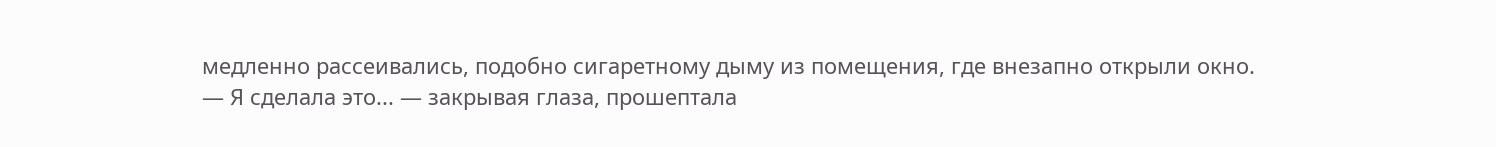медленно рассеивались, подобно сигаретному дыму из помещения, где внезапно открыли окно.
— Я сделала это... — закрывая глаза, прошептала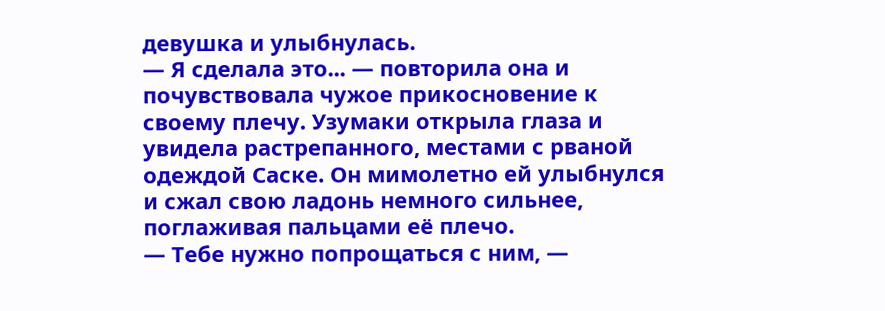девушка и улыбнулась.
— Я сделала это... — повторила она и почувствовала чужое прикосновение к своему плечу. Узумаки открыла глаза и увидела растрепанного, местами с рваной одеждой Саске. Он мимолетно ей улыбнулся и сжал свою ладонь немного сильнее, поглаживая пальцами её плечо.
— Тебе нужно попрощаться с ним, —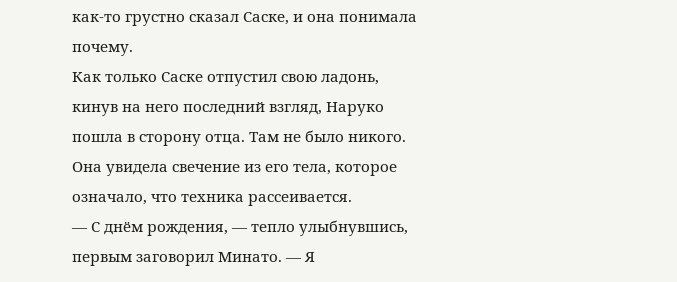как-то грустно сказал Саске, и она понимала почему.
Как только Саске отпустил свою ладонь, кинув на него последний взгляд, Наруко пошла в сторону отца. Там не было никого. Она увидела свечение из его тела, которое означало, что техника рассеивается.
— С днём рождения, — тепло улыбнувшись, первым заговорил Минато. — Я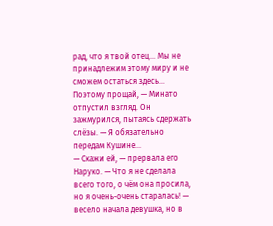рад, что я твой отец... Мы не принадлежим этому миру и не сможем остаться здесь... Поэтому прощай, — Минато отпустил взгляд. Он зажмурился, пытаясь сдержать слёзы. — Я обязательно передам Кушине...
— Скажи ей, — прервала его Наруко. — Что я не сделала всего того, о чём она просила, но я очень-очень старалась! — весело начала девушка, но в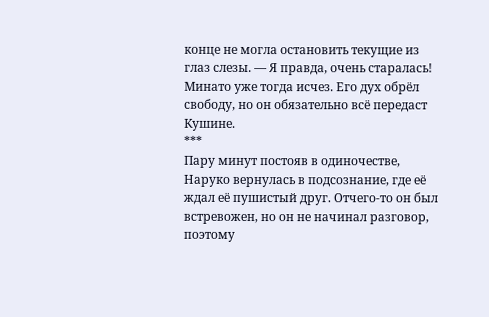конце не могла остановить текущие из глаз слезы. — Я правда, очень старалась!
Минато уже тогда исчез. Его дух обрёл свободу, но он обязательно всё передаст Кушине.
***
Пару минут постояв в одиночестве, Наруко вернулась в подсознание, где её ждал её пушистый друг. Отчего-то он был встревожен, но он не начинал разговор, поэтому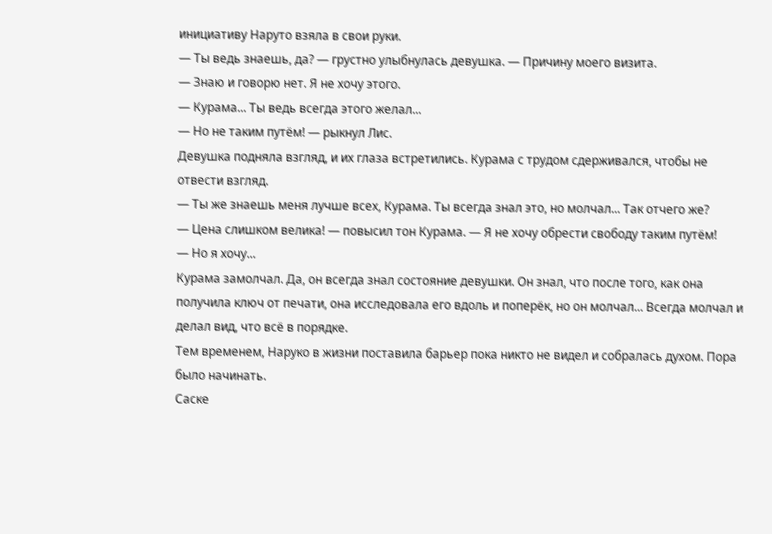инициативу Наруто взяла в свои руки.
— Ты ведь знаешь, да? — грустно улыбнулась девушка. — Причину моего визита.
— Знаю и говорю нет. Я не хочу этого.
— Курама... Ты ведь всегда этого желал...
— Но не таким путём! — рыкнул Лис.
Девушка подняла взгляд, и их глаза встретились. Курама с трудом сдерживался, чтобы не отвести взгляд.
— Ты же знаешь меня лучше всех, Курама. Ты всегда знал это, но молчал... Так отчего же?
— Цена слишком велика! — повысил тон Курама. — Я не хочу обрести свободу таким путём!
— Но я хочу...
Курама замолчал. Да, он всегда знал состояние девушки. Он знал, что после того, как она получила ключ от печати, она исследовала его вдоль и поперёк, но он молчал... Всегда молчал и делал вид, что всё в порядке.
Тем временем, Наруко в жизни поставила барьер пока никто не видел и собралась духом. Пора было начинать.
Саске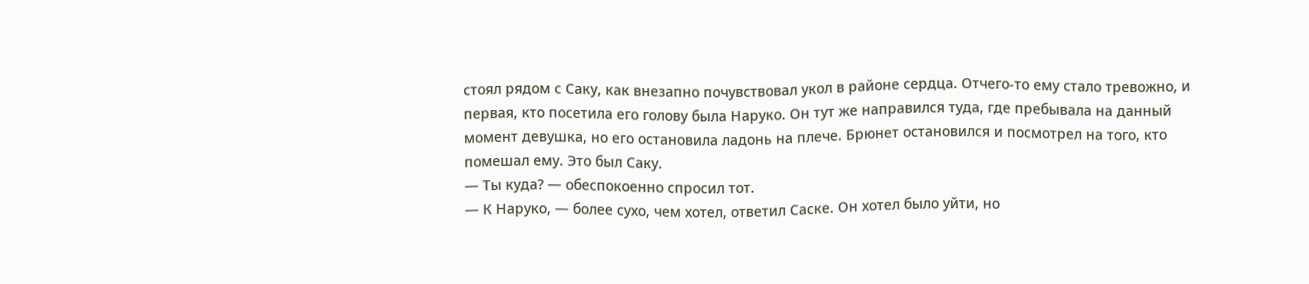стоял рядом с Саку, как внезапно почувствовал укол в районе сердца. Отчего-то ему стало тревожно, и первая, кто посетила его голову была Наруко. Он тут же направился туда, где пребывала на данный момент девушка, но его остановила ладонь на плече. Брюнет остановился и посмотрел на того, кто помешал ему. Это был Саку.
— Ты куда? — обеспокоенно спросил тот.
— К Наруко, — более сухо, чем хотел, ответил Саске. Он хотел было уйти, но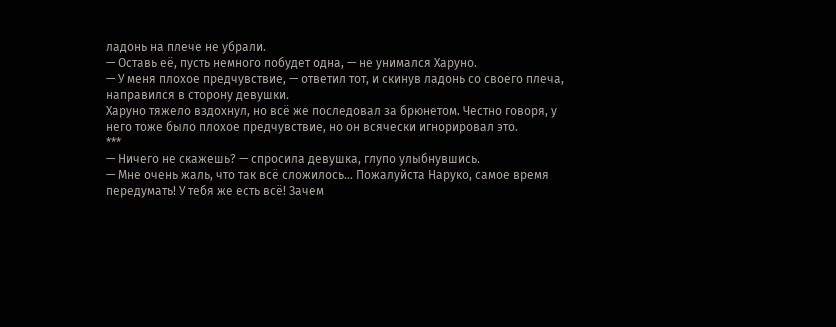ладонь на плече не убрали.
— Оставь её, пусть немного побудет одна, — не унимался Харуно.
— У меня плохое предчувствие, — ответил тот, и скинув ладонь со своего плеча, направился в сторону девушки.
Харуно тяжело вздохнул, но всё же последовал за брюнетом. Честно говоря, у него тоже было плохое предчувствие, но он всячески игнорировал это.
***
— Ничего не скажешь? — спросила девушка, глупо улыбнувшись.
— Мне очень жаль, что так всё сложилось... Пожалуйста Наруко, самое время передумать! У тебя же есть всё! Зачем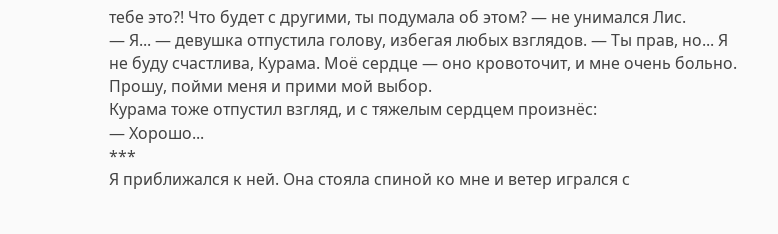тебе это?! Что будет с другими, ты подумала об этом? — не унимался Лис.
— Я... — девушка отпустила голову, избегая любых взглядов. — Ты прав, но... Я не буду счастлива, Курама. Моё сердце — оно кровоточит, и мне очень больно. Прошу, пойми меня и прими мой выбор.
Курама тоже отпустил взгляд, и с тяжелым сердцем произнёс:
— Хорошо...
***
Я приближался к ней. Она стояла спиной ко мне и ветер игрался с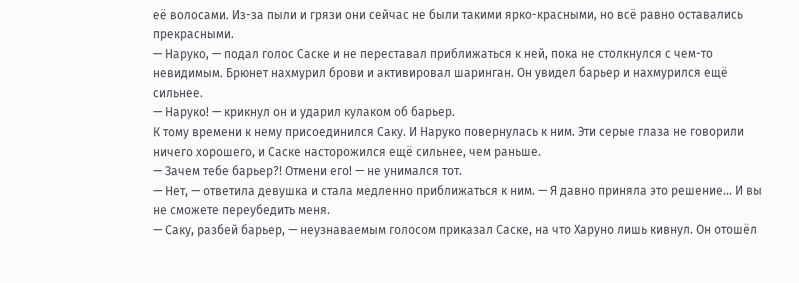её волосами. Из-за пыли и грязи они сейчас не были такими ярко-красными, но всё равно оставались прекрасными.
— Наруко, — подал голос Саске и не переставал приближаться к ней, пока не столкнулся с чем-то невидимым. Брюнет нахмурил брови и активировал шаринган. Он увидел барьер и нахмурился ещё сильнее.
— Наруко! — крикнул он и ударил кулаком об барьер.
К тому времени к нему присоединился Саку. И Наруко повернулась к ним. Эти серые глаза не говорили ничего хорошего, и Саске насторожился ещё сильнее, чем раньше.
— Зачем тебе барьер?! Отмени его! — не унимался тот.
— Нет, — ответила девушка и стала медленно приближаться к ним. — Я давно приняла это решение... И вы не сможете переубедить меня.
— Саку, разбей барьер, — неузнаваемым голосом приказал Саске, на что Харуно лишь кивнул. Он отошёл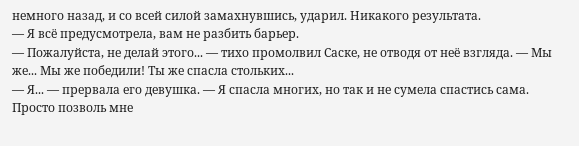немного назад, и со всей силой замахнувшись, ударил. Никакого результата.
— Я всё предусмотрела, вам не разбить барьер.
— Пожалуйста, не делай этого... — тихо промолвил Саске, не отводя от неё взгляда. — Мы же... Мы же победили! Ты же спасла стольких...
— Я... — прервала его девушка. — Я спасла многих, но так и не сумела спастись сама. Просто позволь мне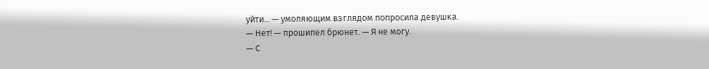уйти... — умоляющим взглядом попросила девушка.
— Нет! — прошипел брюнет. — Я не могу.
— С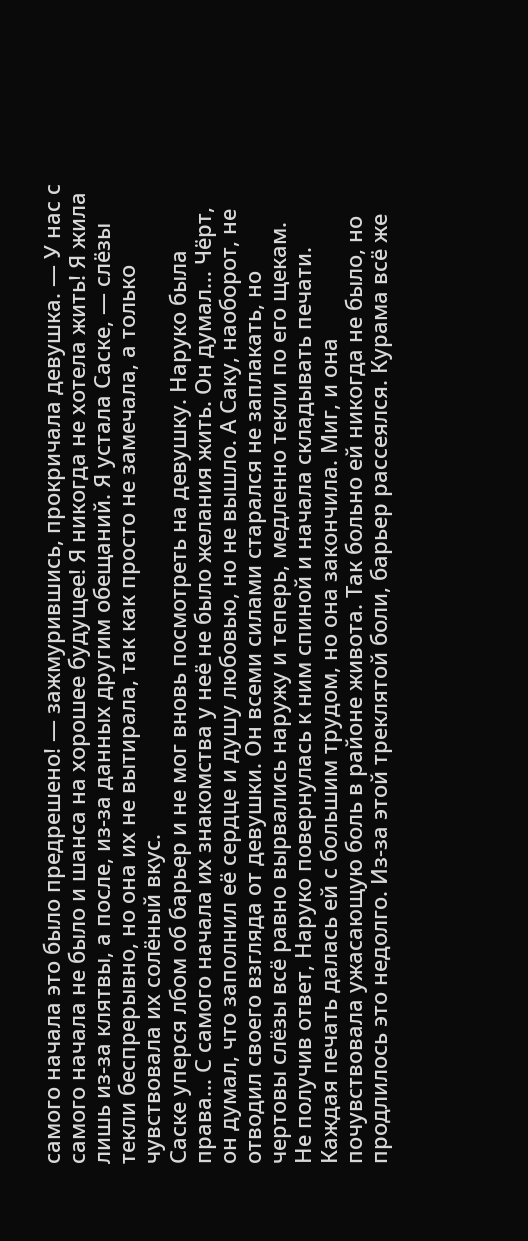самого начала это было предрешено! — зажмурившись, прокричала девушка. — У нас с самого начала не было и шанса на хорошее будущее! Я никогда не хотела жить! Я жила лишь из-за клятвы, а после, из-за данных другим обещаний. Я устала Саске, — слёзы текли беспрерывно, но она их не вытирала, так как просто не замечала, а только чувствовала их солёный вкус.
Саске уперся лбом об барьер и не мог вновь посмотреть на девушку. Наруко была права... С самого начала их знакомства у неё не было желания жить. Он думал... Чёрт, он думал, что заполнил её сердце и душу любовью, но не вышло. А Саку, наоборот, не отводил своего взгляда от девушки. Он всеми силами старался не заплакать, но чертовы слёзы всё равно вырвались наружу и теперь, медленно текли по его щекам.
Не получив ответ, Наруко повернулась к ним спиной и начала складывать печати. Каждая печать далась ей с большим трудом, но она закончила. Миг, и она почувствовала ужасающую боль в районе живота. Так больно ей никогда не было, но продлилось это недолго. Из-за этой треклятой боли, барьер рассеялся. Курама всё же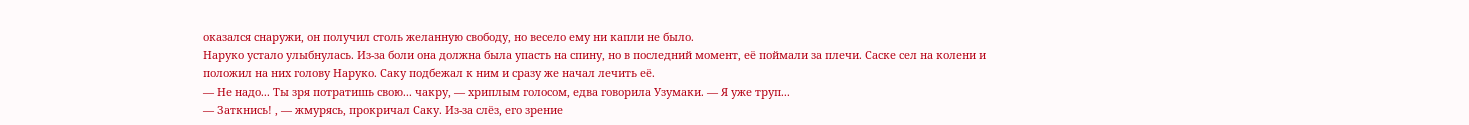оказался снаружи, он получил столь желанную свободу, но весело ему ни капли не было.
Наруко устало улыбнулась. Из-за боли она должна была упасть на спину, но в последний момент, её поймали за плечи. Саске сел на колени и положил на них голову Наруко. Саку подбежал к ним и сразу же начал лечить её.
— Не надо... Ты зря потратишь свою... чакру, — хриплым голосом, едва говорила Узумаки. — Я уже труп...
— Заткнись! , — жмурясь, прокричал Саку. Из-за слёз, его зрение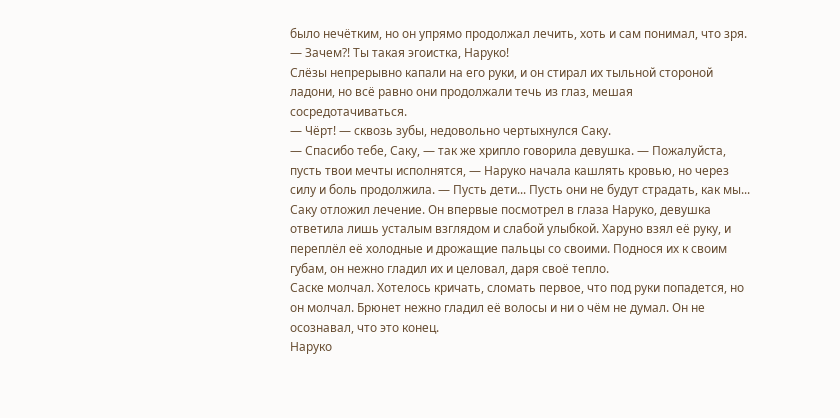было нечётким, но он упрямо продолжал лечить, хоть и сам понимал, что зря. — Зачем?! Ты такая эгоистка, Наруко!
Слёзы непрерывно капали на его руки, и он стирал их тыльной стороной ладони, но всё равно они продолжали течь из глаз, мешая сосредотачиваться.
— Чёрт! — сквозь зубы, недовольно чертыхнулся Саку.
— Спасибо тебе, Саку, — так же хрипло говорила девушка. — Пожалуйста, пусть твои мечты исполнятся, — Наруко начала кашлять кровью, но через силу и боль продолжила. — Пусть дети... Пусть они не будут страдать, как мы...
Саку отложил лечение. Он впервые посмотрел в глаза Наруко, девушка ответила лишь усталым взглядом и слабой улыбкой. Харуно взял её руку, и переплёл её холодные и дрожащие пальцы со своими. Поднося их к своим губам, он нежно гладил их и целовал, даря своё тепло.
Саске молчал. Хотелось кричать, сломать первое, что под руки попадется, но он молчал. Брюнет нежно гладил её волосы и ни о чём не думал. Он не осознавал, что это конец.
Наруко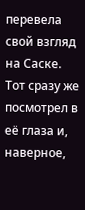перевела свой взгляд на Саске. Тот сразу же посмотрел в её глаза и, наверное,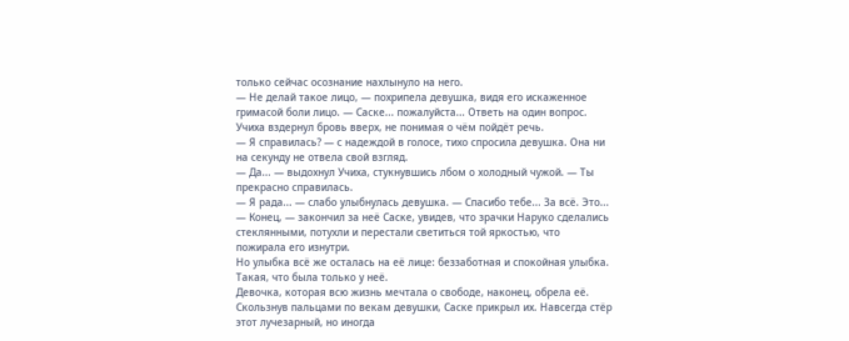только сейчас осознание нахлынуло на него.
— Не делай такое лицо, — похрипела девушка, видя его искаженное гримасой боли лицо. — Саске... пожалуйста... Ответь на один вопрос.
Учиха вздернул бровь вверх, не понимая о чём пойдёт речь.
— Я справилась? — с надеждой в голосе, тихо спросила девушка. Она ни на секунду не отвела свой взгляд.
— Да... — выдохнул Учиха, стукнувшись лбом о холодный чужой. — Ты прекрасно справилась.
— Я рада... — слабо улыбнулась девушка. — Спасибо тебе... За всё. Это...
— Конец, — закончил за неё Саске, увидев, что зрачки Наруко сделались стеклянными, потухли и перестали светиться той яркостью, что пожирала его изнутри.
Но улыбка всё же осталась на её лице: беззаботная и спокойная улыбка. Такая, что была только у неё.
Девочка, которая всю жизнь мечтала о свободе, наконец, обрела её.
Скользнув пальцами по векам девушки, Саске прикрыл их. Навсегда стёр этот лучезарный, но иногда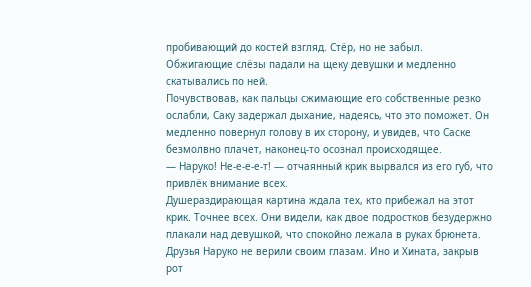пробивающий до костей взгляд. Стёр, но не забыл.
Обжигающие слёзы падали на щеку девушки и медленно скатывались по ней.
Почувствовав, как пальцы сжимающие его собственные резко ослабли, Саку задержал дыхание, надеясь, что это поможет. Он медленно повернул голову в их сторону, и увидев, что Саске безмолвно плачет, наконец-то осознал происходящее.
— Наруко! Не-е-е-е-т! — отчаянный крик вырвался из его губ, что привлёк внимание всех.
Душераздирающая картина ждала тех, кто прибежал на этот крик. Точнее всех. Они видели, как двое подростков безудержно плакали над девушкой, что спокойно лежала в руках брюнета. Друзья Наруко не верили своим глазам. Ино и Хината, закрыв рот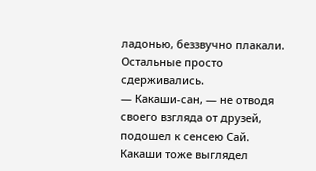ладонью, беззвучно плакали. Остальные просто сдерживались.
— Какаши-сан, — не отводя своего взгляда от друзей, подошел к сенсею Сай. Какаши тоже выглядел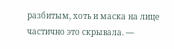разбитым, хоть и маска на лице частично это скрывала. —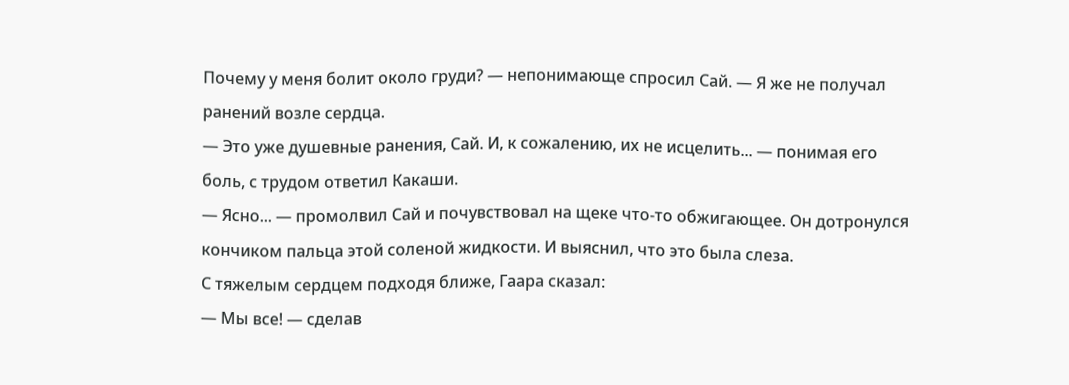Почему у меня болит около груди? — непонимающе спросил Сай. — Я же не получал ранений возле сердца.
— Это уже душевные ранения, Сай. И, к сожалению, их не исцелить... — понимая его боль, с трудом ответил Какаши.
— Ясно... — промолвил Сай и почувствовал на щеке что-то обжигающее. Он дотронулся кончиком пальца этой соленой жидкости. И выяснил, что это была слеза.
С тяжелым сердцем подходя ближе, Гаара сказал:
— Мы все! — сделав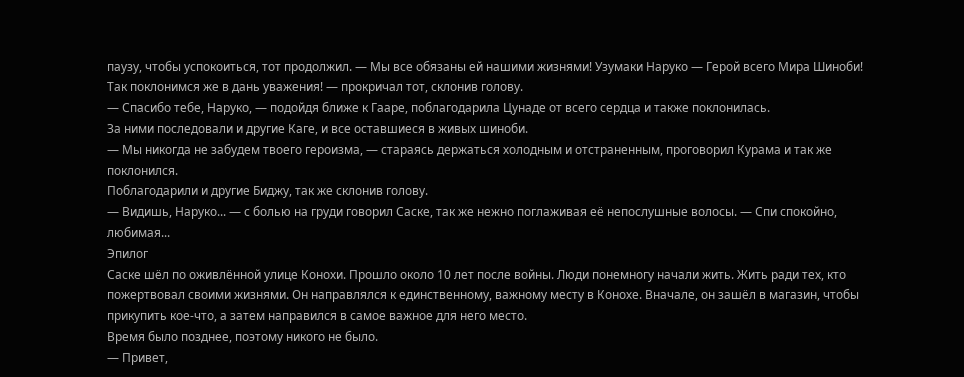паузу, чтобы успокоиться, тот продолжил. — Мы все обязаны ей нашими жизнями! Узумаки Наруко — Герой всего Мира Шиноби! Так поклонимся же в дань уважения! — прокричал тот, склонив голову.
— Спасибо тебе, Наруко, — подойдя ближе к Гааре, поблагодарила Цунаде от всего сердца и также поклонилась.
За ними последовали и другие Каге, и все оставшиеся в живых шиноби.
— Мы никогда не забудем твоего героизма, — стараясь держаться холодным и отстраненным, проговорил Курама и так же поклонился.
Поблагодарили и другие Биджу, так же склонив голову.
— Видишь, Наруко... — с болью на груди говорил Саске, так же нежно поглаживая её непослушные волосы. — Спи спокойно, любимая...
Эпилог
Саске шёл по оживлённой улице Конохи. Прошло около 10 лет после войны. Люди понемногу начали жить. Жить ради тех, кто пожертвовал своими жизнями. Он направлялся к единственному, важному месту в Конохе. Вначале, он зашёл в магазин, чтобы прикупить кое-что, а затем направился в самое важное для него место.
Время было позднее, поэтому никого не было.
— Привет,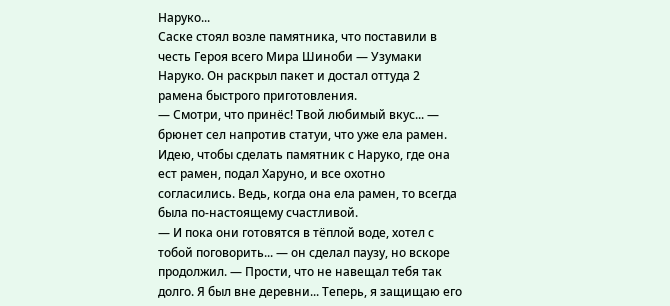Наруко...
Саске стоял возле памятника, что поставили в честь Героя всего Мира Шиноби — Узумаки Наруко. Он раскрыл пакет и достал оттуда 2 рамена быстрого приготовления.
— Смотри, что принёс! Твой любимый вкус... — брюнет сел напротив статуи, что уже ела рамен. Идею, чтобы сделать памятник с Наруко, где она ест рамен, подал Харуно, и все охотно согласились. Ведь, когда она ела рамен, то всегда была по-настоящему счастливой.
— И пока они готовятся в тёплой воде, хотел с тобой поговорить... — он сделал паузу, но вскоре продолжил. — Прости, что не навещал тебя так долго. Я был вне деревни... Теперь, я защищаю его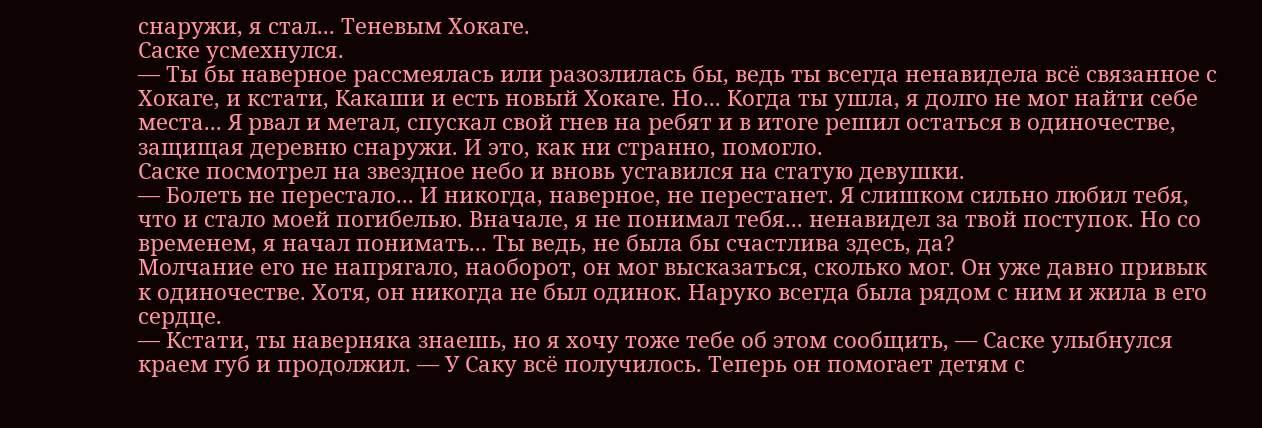снаружи, я стал... Теневым Хокаге.
Саске усмехнулся.
— Ты бы наверное рассмеялась или разозлилась бы, ведь ты всегда ненавидела всё связанное с Хокаге, и кстати, Какаши и есть новый Хокаге. Но... Когда ты ушла, я долго не мог найти себе места... Я рвал и метал, спускал свой гнев на ребят и в итоге решил остаться в одиночестве, защищая деревню снаружи. И это, как ни странно, помогло.
Саске посмотрел на звездное небо и вновь уставился на статую девушки.
— Болеть не перестало... И никогда, наверное, не перестанет. Я слишком сильно любил тебя, что и стало моей погибелью. Вначале, я не понимал тебя... ненавидел за твой поступок. Но со временем, я начал понимать... Ты ведь, не была бы счастлива здесь, да?
Молчание его не напрягало, наоборот, он мог высказаться, сколько мог. Он уже давно привык к одиночестве. Хотя, он никогда не был одинок. Наруко всегда была рядом с ним и жила в его сердце.
— Кстати, ты наверняка знаешь, но я хочу тоже тебе об этом сообщить, — Саске улыбнулся краем губ и продолжил. — У Саку всё получилось. Теперь он помогает детям с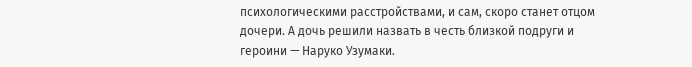психологическими расстройствами, и сам, скоро станет отцом дочери. А дочь решили назвать в честь близкой подруги и героини — Наруко Узумаки.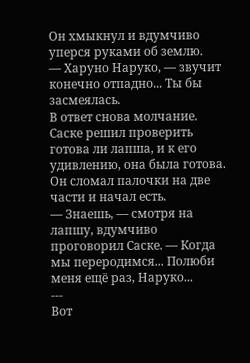Он хмыкнул и вдумчиво уперся руками об землю.
— Харуно Наруко, — звучит конечно отпадно... Ты бы засмеялась.
В ответ снова молчание. Саске решил проверить готова ли лапша, и к его удивлению, она была готова. Он сломал палочки на две части и начал есть.
— Знаешь, — смотря на лапшу, вдумчиво проговорил Саске. — Когда мы переродимся... Полюби меня ещё раз, Наруко...
---
Вот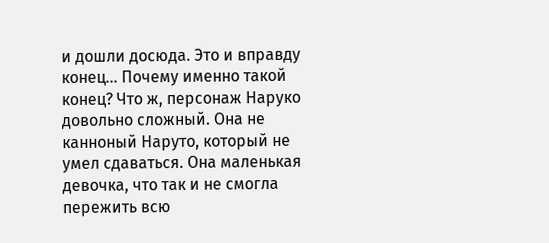и дошли досюда. Это и вправду конец... Почему именно такой конец? Что ж, персонаж Наруко довольно сложный. Она не канноный Наруто, который не умел сдаваться. Она маленькая девочка, что так и не смогла пережить всю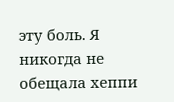эту боль. Я никогда не обещала хеппи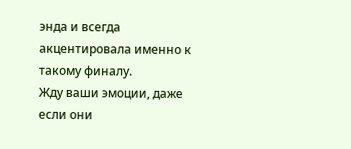энда и всегда акцентировала именно к такому финалу.
Жду ваши эмоции, даже если они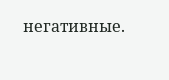негативные.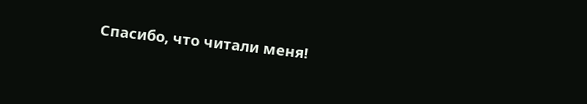Спасибо, что читали меня!